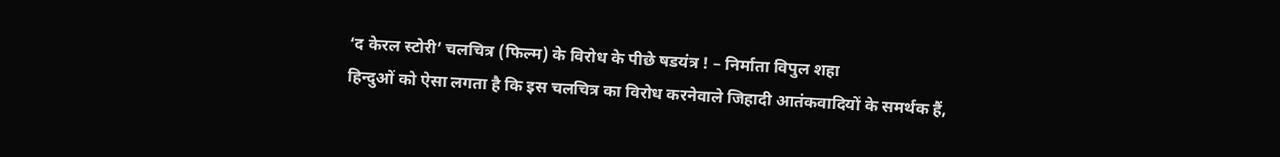‘द केरल स्टोरी’ चलचित्र (फिल्म) के विरोध के पीछे षडयंत्र ! – निर्माता विपुल शहा
हिन्दुओं को ऐसा लगता है कि इस चलचित्र का विरोध करनेवाले जिहादी आतंकवादियों के समर्थक हैं,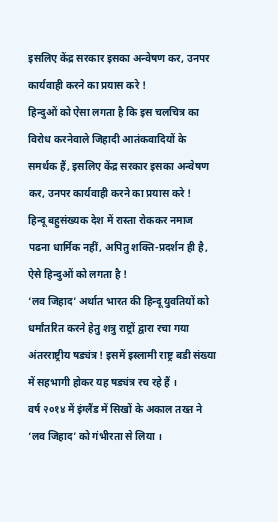इसलिए केंद्र सरकार इसका अन्वेषण कर, उनपर कार्यवाही करने का प्रयास करे !
हिन्दुओं को ऐसा लगता है कि इस चलचित्र का विरोध करनेवाले जिहादी आतंकवादियों के समर्थक हैं, इसलिए केंद्र सरकार इसका अन्वेषण कर, उनपर कार्यवाही करने का प्रयास करे !
हिन्दू बहुसंख्यक देश में रास्ता रोककर नमाज पढना धार्मिक नहीं, अपितु शक्ति-प्रदर्शन ही है, ऐसे हिन्दुओं को लगता है !
‘लव जिहाद’ अर्थात भारत की हिन्दू युवतियों को धर्मांतरित करने हेतु शत्रु राष्ट्रों द्वारा रचा गया अंतरराष्ट्रीय षड्यंत्र ! इसमें इस्लामी राष्ट्र बडी संख्या में सहभागी होकर यह षड्यंत्र रच रहे हैं ।
वर्ष २०१४ में इंग्लैंड में सिखों के अकाल तख्त ने ‘लव जिहाद’ को गंभीरता से लिया ।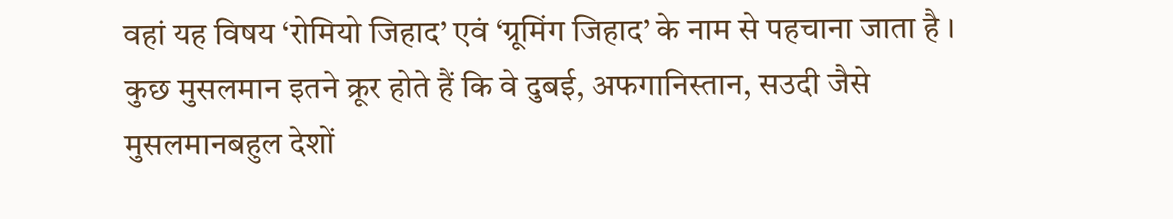वहां यह विषय ‘रोमियो जिहाद’ एवं ‘ग्रूमिंग जिहाद’ के नाम से पहचाना जाता है ।
कुछ मुसलमान इतने क्रूर होते हैं कि वे दुबई, अफगानिस्तान, सउदी जैसे मुसलमानबहुल देशों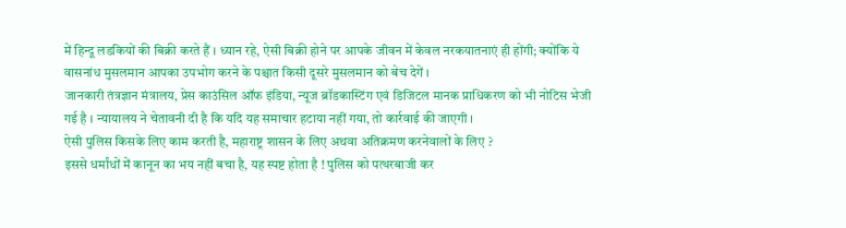में हिन्दू लडकियों की बिक्री करते हैं । ध्यान रहे, ऐसी बिक्री होने पर आपके जीवन में केवल नरकयातनाएं ही होंगी; क्योंकि ये वासनांध मुसलमान आपका उपभोग करने के पश्चात किसी दूसरे मुसलमान को बेच देगें ।
जानकारी तंत्रज्ञान मंत्रालय, प्रेस काउंसिल ऑफ इंडिया, न्यूज ब्रॉडकास्टिंग एवं डिजिटल मानक प्राधिकरण को भी नोटिस भेजी गई है । न्यायालय ने चेतावनी दी है कि यदि यह समाचार हटाया नहीं गया, तो कार्रवाई की जाएगी ।
ऐसी पुलिस किसके लिए काम करती है, महाराष्ट्र शासन के लिए अथवा अतिक्रमण करनेवालों के लिए ?
इससे धर्मांधों में कानून का भय नहीं बचा है, यह स्पष्ट होता है ! पुलिस को पत्थरबाजी कर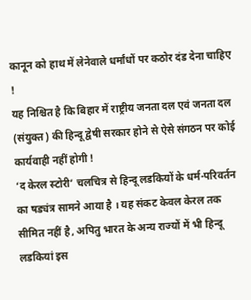कानून को हाथ में लेनेवाले धर्मांधों पर कठोर दंड देना चाहिए !
यह निश्चित है कि बिहार में राष्ट्रीय जनता दल एवं जनता दल (संयुक्त) की हिन्दू द्वेषी सरकार होने से ऐसे संगठन पर कोई कार्यवाही नहीं होगी !
‘द केरल स्टोरी’ चलचित्र से हिन्दू लडकियों के धर्म-परिवर्तन का षड्यंत्र सामने आया है । यह संकट केवल केरल तक सीमित नहीं है, अपितु भारत के अन्य राज्यों में भी हिन्दू लडकियां इस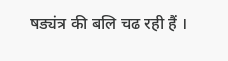षड्यंत्र की बलि चढ रही हैं ।